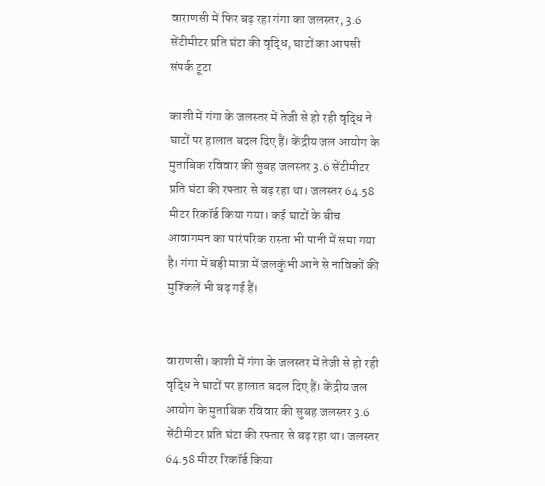वाराणसी में फिर बढ़ रहा गंगा का जलस्तर, 3.6 सेंटीमीटर प्रति घंटा की वृद्धि, घाटों का आपसी संपर्क टूटा

काशी में गंगा के जलस्तर में तेजी से हो रही वृद्धि ने घाटों पर हालात बदल दिए हैं। केंद्रीय जल आयोग के मुताबिक रविवार की सुबह जलस्तर 3.6 सेंटीमीटर प्रति घंटा की रफ्तार से बढ़ रहा था। जलस्तर 64.58 मीटर रिकॉर्ड किया गया। कई घाटों के बीच आवागमन का पारंपरिक रास्ता भी पानी में समा गया है। गंगा में बड़ी मात्रा में जलकुंभी आने से नाविकों की मुश्किलें भी बढ़ गई हैं।


वाराणसी। काशी में गंगा के जलस्तर में तेजी से हो रही वृद्धि ने घाटों पर हालात बदल दिए हैं। केंद्रीय जल आयोग के मुताबिक रविवार की सुबह जलस्तर 3.6 सेंटीमीटर प्रति घंटा की रफ्तार से बढ़ रहा था। जलस्तर 64.58 मीटर रिकॉर्ड किया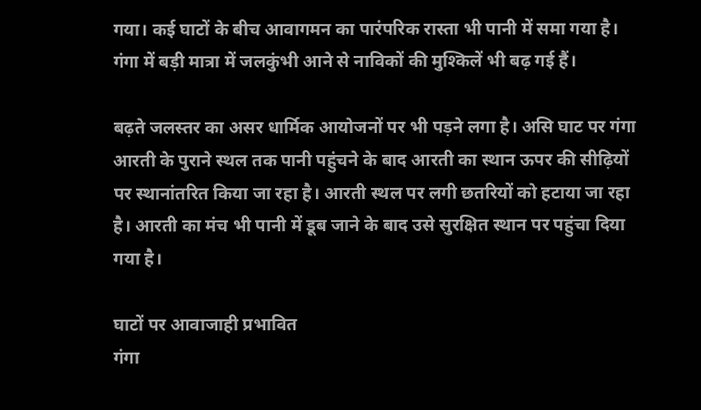गया। कई घाटों के बीच आवागमन का पारंपरिक रास्ता भी पानी में समा गया है। गंगा में बड़ी मात्रा में जलकुंभी आने से नाविकों की मुश्किलें भी बढ़ गई हैं।

बढ़ते जलस्तर का असर धार्मिक आयोजनों पर भी पड़ने लगा है। असि घाट पर गंगा आरती के पुराने स्थल तक पानी पहुंचने के बाद आरती का स्थान ऊपर की सीढ़ियों पर स्थानांतरित किया जा रहा है। आरती स्थल पर लगी छतरियों को हटाया जा रहा है। आरती का मंच भी पानी में डूब जाने के बाद उसे सुरक्षित स्थान पर पहुंचा दिया गया है।

घाटों पर आवाजाही प्रभावित
गंगा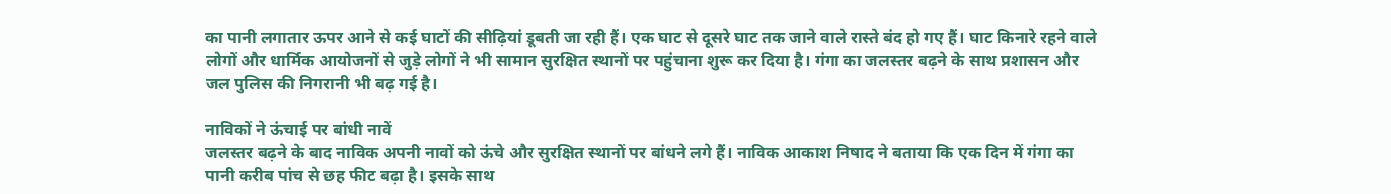का पानी लगातार ऊपर आने से कई घाटों की सीढ़ियां डूबती जा रही हैं। एक घाट से दूसरे घाट तक जाने वाले रास्ते बंद हो गए हैं। घाट किनारे रहने वाले लोगों और धार्मिक आयोजनों से जुड़े लोगों ने भी सामान सुरक्षित स्थानों पर पहुंचाना शुरू कर दिया है। गंगा का जलस्तर बढ़ने के साथ प्रशासन और जल पुलिस की निगरानी भी बढ़ गई है।

नाविकों ने ऊंचाई पर बांधी नावें
जलस्तर बढ़ने के बाद नाविक अपनी नावों को ऊंचे और सुरक्षित स्थानों पर बांधने लगे हैं। नाविक आकाश निषाद ने बताया कि एक दिन में गंगा का पानी करीब पांच से छह फीट बढ़ा है। इसके साथ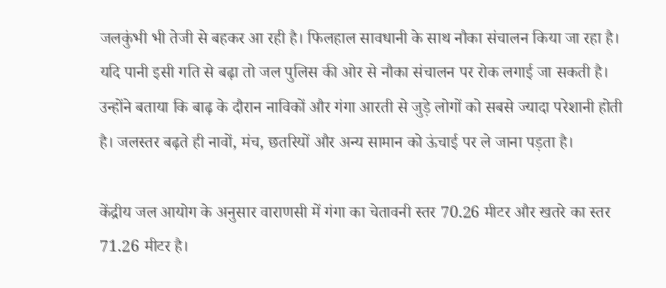जलकुंभी भी तेजी से बहकर आ रही है। फिलहाल सावधानी के साथ नौका संचालन किया जा रहा है। यदि पानी इसी गति से बढ़ा तो जल पुलिस की ओर से नौका संचालन पर रोक लगाई जा सकती है। उन्होंने बताया कि बाढ़ के दौरान नाविकों और गंगा आरती से जुड़े लोगों को सबसे ज्यादा परेशानी होती है। जलस्तर बढ़ते ही नावों, मंच, छतरियों और अन्य सामान को ऊंचाई पर ले जाना पड़ता है।

केंद्रीय जल आयोग के अनुसार वाराणसी में गंगा का चेतावनी स्तर 70.26 मीटर और खतरे का स्तर 71.26 मीटर है।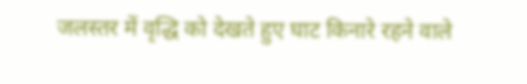जलस्तर में वृद्धि को देखते हुए घाट किनारे रहने वाले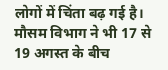लोगों में चिंता बढ़ गई है। मौसम विभाग ने भी 17 से 19 अगस्त के बीच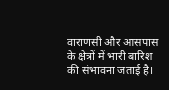वाराणसी और आसपास के क्षेत्रों में भारी बारिश की संभावना जताई है।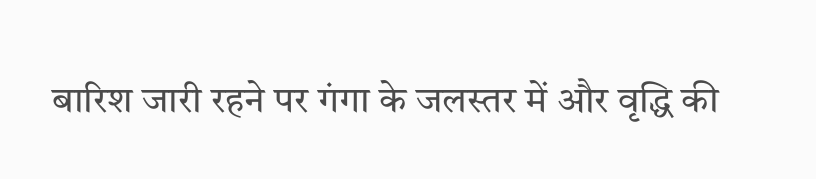बारिश जारी रहने पर गंगा के जलस्तर में और वृद्धि की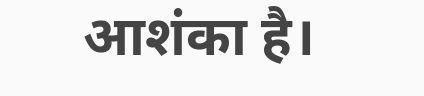आशंका है।